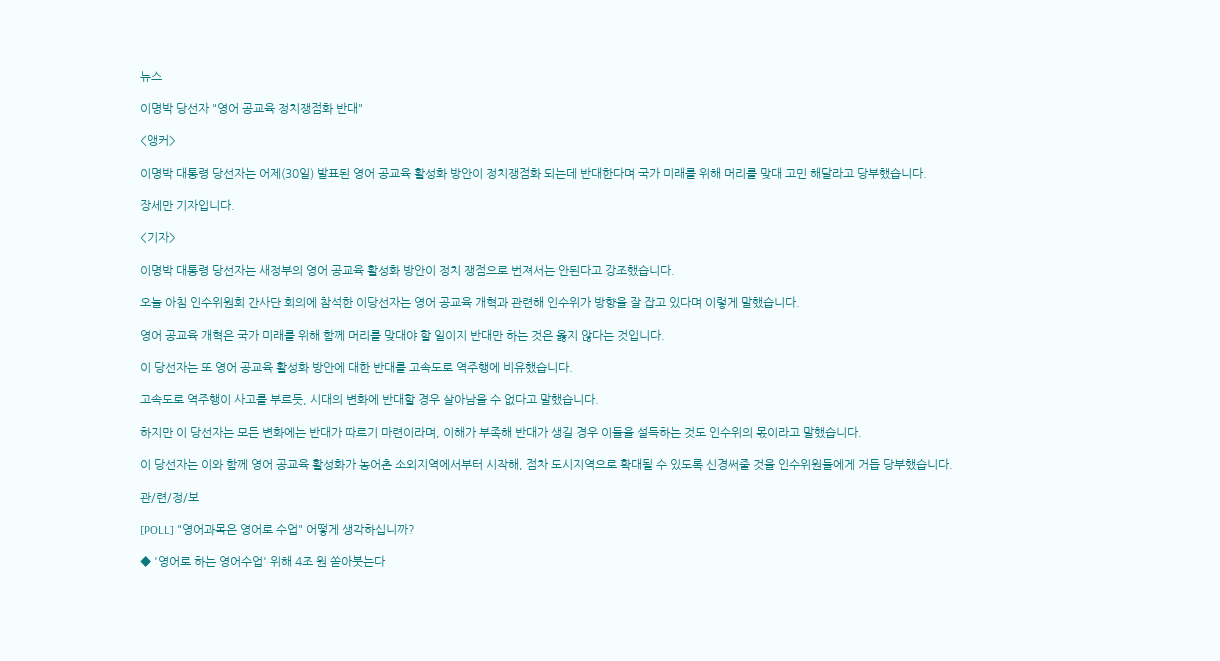뉴스

이명박 당선자 "영어 공교육 정치쟁점화 반대"

<앵커>

이명박 대통령 당선자는 어제(30일) 발표된 영어 공교육 활성화 방안이 정치쟁점화 되는데 반대한다며 국가 미래를 위해 머리를 맞대 고민 해달라고 당부했습니다.

장세만 기자입니다.

<기자>

이명박 대통령 당선자는 새정부의 영어 공교육 활성화 방안이 정치 쟁점으로 번져서는 안된다고 강조했습니다.

오늘 아침 인수위원회 간사단 회의에 참석한 이당선자는 영어 공교육 개혁과 관련해 인수위가 방향을 잘 잡고 있다며 이렇게 말했습니다.

영어 공교육 개혁은 국가 미래를 위해 함께 머리를 맞대야 할 일이지 반대만 하는 것은 옳지 않다는 것입니다.

이 당선자는 또 영어 공교육 활성화 방안에 대한 반대를 고속도로 역주행에 비유했습니다.

고속도로 역주행이 사고를 부르듯, 시대의 변화에 반대할 경우 살아남을 수 없다고 말했습니다.

하지만 이 당선자는 모든 변화에는 반대가 따르기 마련이라며, 이해가 부족해 반대가 생길 경우 이들을 설득하는 것도 인수위의 몫이라고 말했습니다.

이 당선자는 이와 함께 영어 공교육 활성화가 농어촌 소외지역에서부터 시작해, 점차 도시지역으로 확대될 수 있도록 신경써줄 것을 인수위원들에게 거듭 당부했습니다.

관/련/정/보

[POLL] "영어과목은 영어로 수업" 어떻게 생각하십니까?

◆ '영어로 하는 영어수업' 위해 4조 원 쏟아붓는다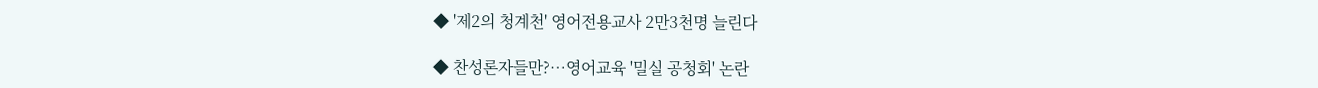◆ '제2의 청계천' 영어전용교사 2만3천명 늘린다

◆ 찬성론자들만?…영어교육 '밀실 공청회' 논란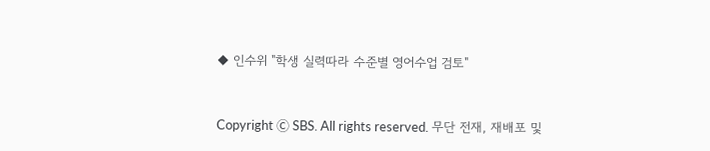◆ 인수위 "학생 실력따라 수준별 영어수업 검토"



Copyright Ⓒ SBS. All rights reserved. 무단 전재, 재배포 및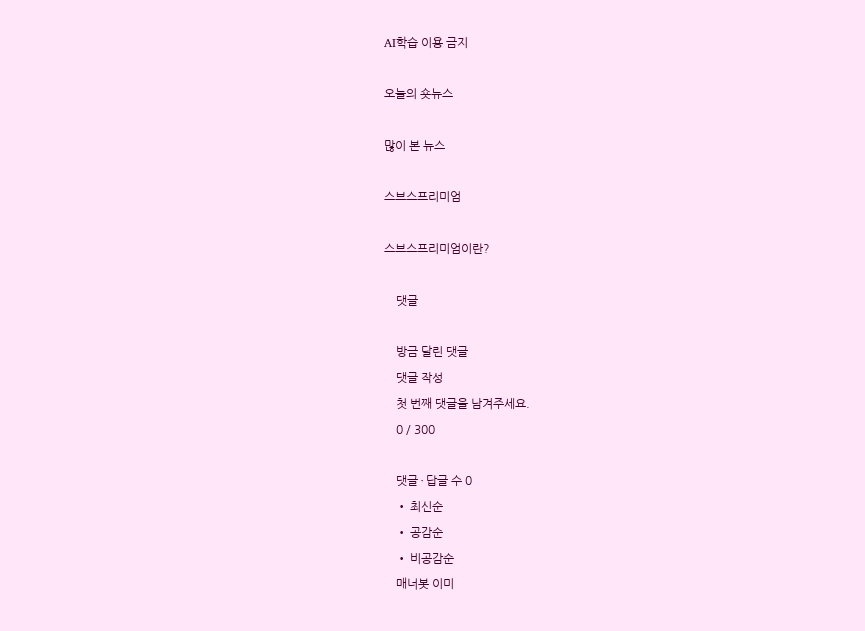AI학습 이용 금지

오늘의 숏뉴스

많이 본 뉴스

스브스프리미엄

스브스프리미엄이란?

    댓글

    방금 달린 댓글
    댓글 작성
    첫 번째 댓글을 남겨주세요.
    0 / 300

    댓글 ∙ 답글 수 0
    • 최신순
    • 공감순
    • 비공감순
    매너봇 이미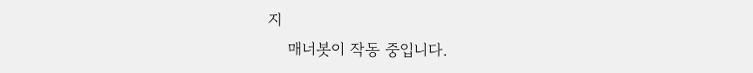지
    매너봇이 작동 중입니다.